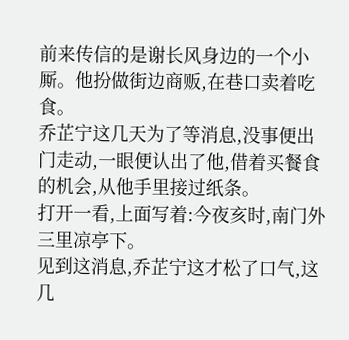前来传信的是谢长风身边的一个小厮。他扮做街边商贩,在巷口卖着吃食。
乔芷宁这几天为了等消息,没事便出门走动,一眼便认出了他,借着买餐食的机会,从他手里接过纸条。
打开一看,上面写着:今夜亥时,南门外三里凉亭下。
见到这消息,乔芷宁这才松了口气,这几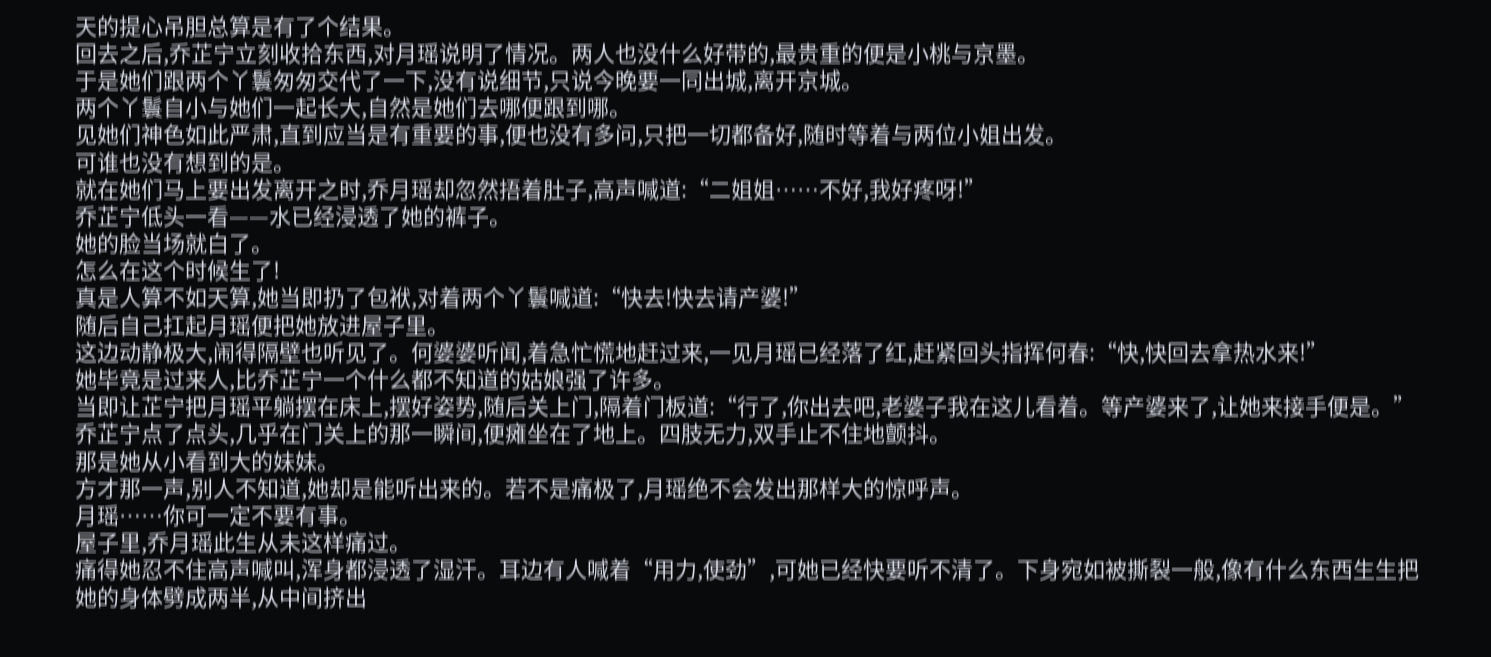天的提心吊胆总算是有了个结果。
回去之后,乔芷宁立刻收拾东西,对月瑶说明了情况。两人也没什么好带的,最贵重的便是小桃与京墨。
于是她们跟两个丫鬟匆匆交代了一下,没有说细节,只说今晚要一同出城,离开京城。
两个丫鬟自小与她们一起长大,自然是她们去哪便跟到哪。
见她们神色如此严肃,直到应当是有重要的事,便也没有多问,只把一切都备好,随时等着与两位小姐出发。
可谁也没有想到的是。
就在她们马上要出发离开之时,乔月瑶却忽然捂着肚子,高声喊道:“二姐姐……不好,我好疼呀!”
乔芷宁低头一看——水已经浸透了她的裤子。
她的脸当场就白了。
怎么在这个时候生了!
真是人算不如天算,她当即扔了包袱,对着两个丫鬟喊道:“快去!快去请产婆!”
随后自己扛起月瑶便把她放进屋子里。
这边动静极大,闹得隔壁也听见了。何婆婆听闻,着急忙慌地赶过来,一见月瑶已经落了红,赶紧回头指挥何春:“快,快回去拿热水来!”
她毕竟是过来人,比乔芷宁一个什么都不知道的姑娘强了许多。
当即让芷宁把月瑶平躺摆在床上,摆好姿势,随后关上门,隔着门板道:“行了,你出去吧,老婆子我在这儿看着。等产婆来了,让她来接手便是。”
乔芷宁点了点头,几乎在门关上的那一瞬间,便瘫坐在了地上。四肢无力,双手止不住地颤抖。
那是她从小看到大的妹妹。
方才那一声,别人不知道,她却是能听出来的。若不是痛极了,月瑶绝不会发出那样大的惊呼声。
月瑶……你可一定不要有事。
屋子里,乔月瑶此生从未这样痛过。
痛得她忍不住高声喊叫,浑身都浸透了湿汗。耳边有人喊着“用力,使劲”,可她已经快要听不清了。下身宛如被撕裂一般,像有什么东西生生把她的身体劈成两半,从中间挤出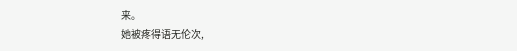来。
她被疼得语无伦次,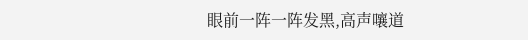眼前一阵一阵发黑,高声嚷道